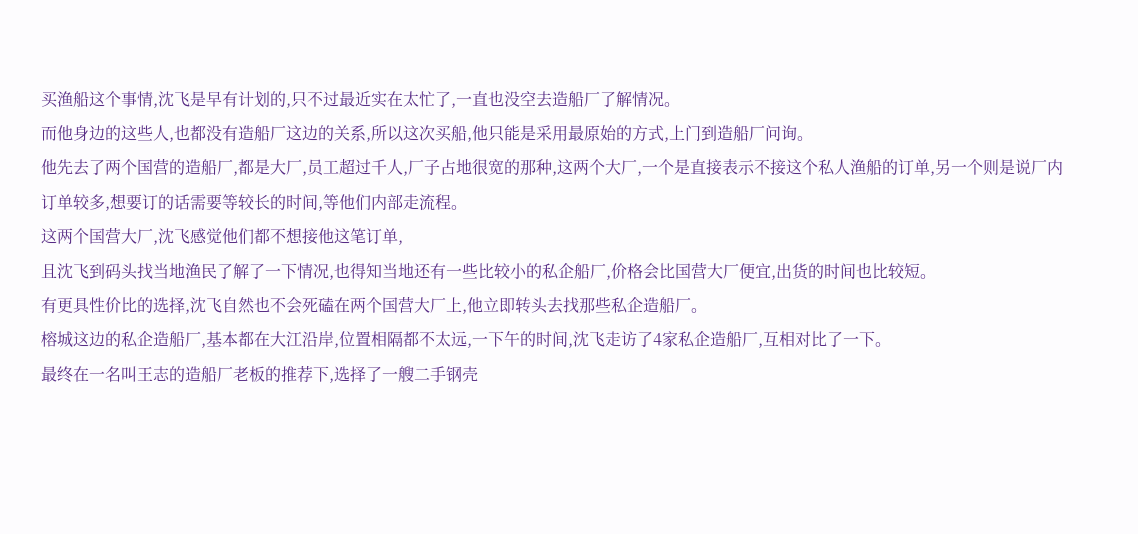买渔船这个事情,沈飞是早有计划的,只不过最近实在太忙了,一直也没空去造船厂了解情况。
而他身边的这些人,也都没有造船厂这边的关系,所以这次买船,他只能是采用最原始的方式,上门到造船厂问询。
他先去了两个国营的造船厂,都是大厂,员工超过千人,厂子占地很宽的那种,这两个大厂,一个是直接表示不接这个私人渔船的订单,另一个则是说厂内订单较多,想要订的话需要等较长的时间,等他们内部走流程。
这两个国营大厂,沈飞感觉他们都不想接他这笔订单,
且沈飞到码头找当地渔民了解了一下情况,也得知当地还有一些比较小的私企船厂,价格会比国营大厂便宜,出货的时间也比较短。
有更具性价比的选择,沈飞自然也不会死磕在两个国营大厂上,他立即转头去找那些私企造船厂。
榕城这边的私企造船厂,基本都在大江沿岸,位置相隔都不太远,一下午的时间,沈飞走访了4家私企造船厂,互相对比了一下。
最终在一名叫王志的造船厂老板的推荐下,选择了一艘二手钢壳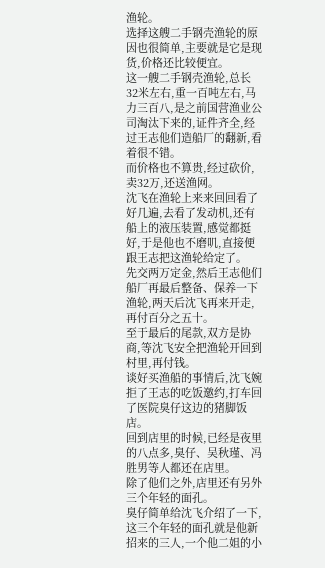渔轮。
选择这艘二手钢壳渔轮的原因也很简单,主要就是它是现货,价格还比较便宜。
这一艘二手钢壳渔轮,总长32米左右,重一百吨左右,马力三百八,是之前国营渔业公司淘汰下来的,证件齐全,经过王志他们造船厂的翻新,看着很不错。
而价格也不算贵,经过砍价,卖32万,还送渔网。
沈飞在渔轮上来来回回看了好几遍,去看了发动机,还有船上的液压装置,感觉都挺好,于是他也不磨叽,直接便跟王志把这渔轮给定了。
先交两万定金,然后王志他们船厂再最后整备、保养一下渔轮,两天后沈飞再来开走,再付百分之五十。
至于最后的尾款,双方是协商,等沈飞安全把渔轮开回到村里,再付钱。
谈好买渔船的事情后,沈飞婉拒了王志的吃饭邀约,打车回了医院臭仔这边的猪脚饭店。
回到店里的时候,已经是夜里的八点多,臭仔、吴秋瑾、冯胜男等人都还在店里。
除了他们之外,店里还有另外三个年轻的面孔。
臭仔简单给沈飞介绍了一下,这三个年轻的面孔就是他新招来的三人,一个他二姐的小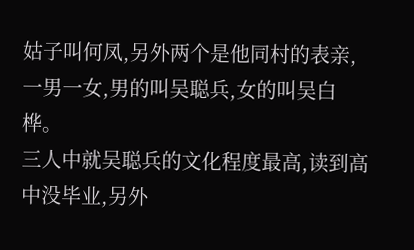姑子叫何凤,另外两个是他同村的表亲,一男一女,男的叫吴聪兵,女的叫吴白桦。
三人中就吴聪兵的文化程度最高,读到高中没毕业,另外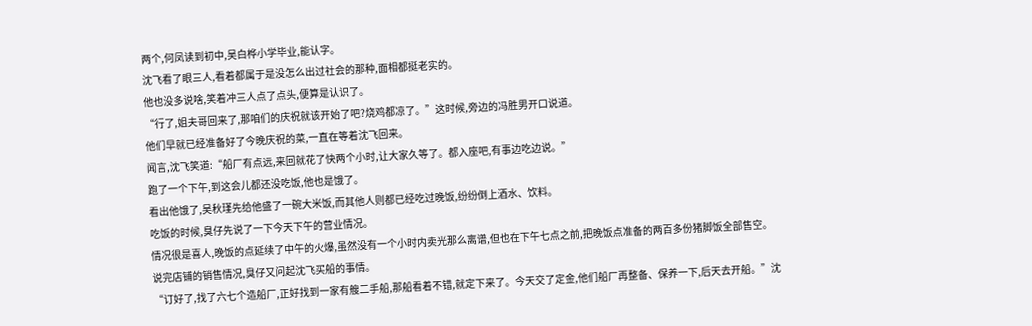两个,何凤读到初中,吴白桦小学毕业,能认字。
沈飞看了眼三人,看着都属于是没怎么出过社会的那种,面相都挺老实的。
他也没多说啥,笑着冲三人点了点头,便算是认识了。
“行了,姐夫哥回来了,那咱们的庆祝就该开始了吧?烧鸡都凉了。”这时候,旁边的冯胜男开口说道。
他们早就已经准备好了今晚庆祝的菜,一直在等着沈飞回来。
闻言,沈飞笑道:“船厂有点远,来回就花了快两个小时,让大家久等了。都入座吧,有事边吃边说。”
跑了一个下午,到这会儿都还没吃饭,他也是饿了。
看出他饿了,吴秋瑾先给他盛了一碗大米饭,而其他人则都已经吃过晚饭,纷纷倒上酒水、饮料。
吃饭的时候,臭仔先说了一下今天下午的营业情况。
情况很是喜人,晚饭的点延续了中午的火爆,虽然没有一个小时内卖光那么离谱,但也在下午七点之前,把晚饭点准备的两百多份猪脚饭全部售空。
说完店铺的销售情况,臭仔又问起沈飞买船的事情。
“订好了,找了六七个造船厂,正好找到一家有艘二手船,那船看着不错,就定下来了。今天交了定金,他们船厂再整备、保养一下,后天去开船。”沈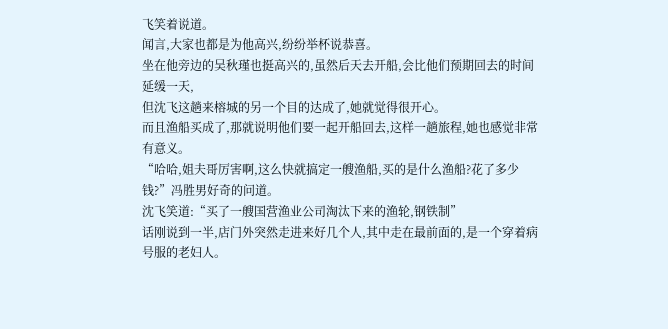飞笑着说道。
闻言,大家也都是为他高兴,纷纷举杯说恭喜。
坐在他旁边的吴秋瑾也挺高兴的,虽然后天去开船,会比他们预期回去的时间延缓一天,
但沈飞这趟来榕城的另一个目的达成了,她就觉得很开心。
而且渔船买成了,那就说明他们要一起开船回去,这样一趟旅程,她也感觉非常有意义。
“哈哈,姐夫哥厉害啊,这么快就搞定一艘渔船,买的是什么渔船?花了多少钱?”冯胜男好奇的问道。
沈飞笑道:“买了一艘国营渔业公司淘汰下来的渔轮,钢铁制”
话刚说到一半,店门外突然走进来好几个人,其中走在最前面的,是一个穿着病号服的老妇人。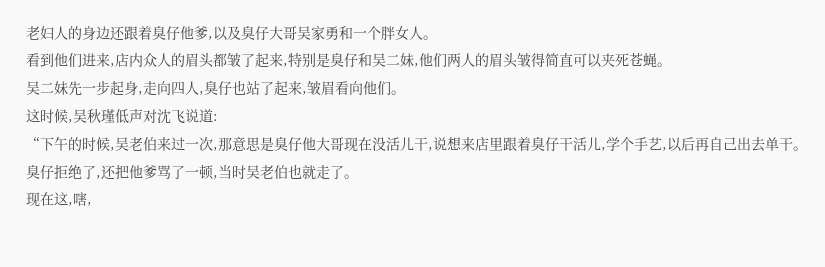老妇人的身边还跟着臭仔他爹,以及臭仔大哥吴家勇和一个胖女人。
看到他们进来,店内众人的眉头都皱了起来,特别是臭仔和吴二妹,他们两人的眉头皱得简直可以夹死苍蝇。
吴二妹先一步起身,走向四人,臭仔也站了起来,皱眉看向他们。
这时候,吴秋瑾低声对沈飞说道:
“下午的时候,吴老伯来过一次,那意思是臭仔他大哥现在没活儿干,说想来店里跟着臭仔干活儿,学个手艺,以后再自己出去单干。
臭仔拒绝了,还把他爹骂了一顿,当时吴老伯也就走了。
现在这,嗐,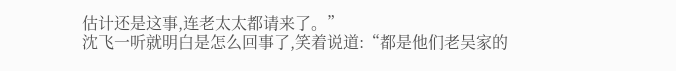估计还是这事,连老太太都请来了。”
沈飞一听就明白是怎么回事了,笑着说道:“都是他们老吴家的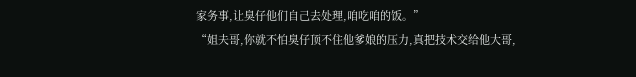家务事,让臭仔他们自己去处理,咱吃咱的饭。”
“姐夫哥,你就不怕臭仔顶不住他爹娘的压力,真把技术交给他大哥,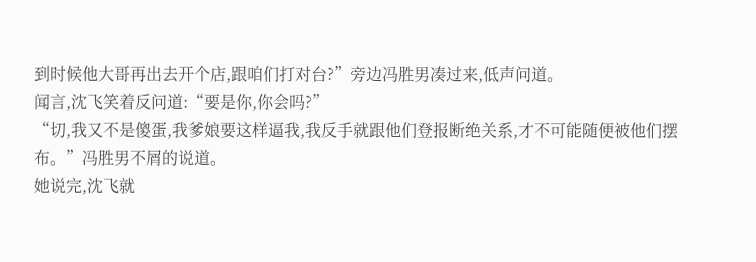到时候他大哥再出去开个店,跟咱们打对台?”旁边冯胜男凑过来,低声问道。
闻言,沈飞笑着反问道:“要是你,你会吗?”
“切,我又不是傻蛋,我爹娘要这样逼我,我反手就跟他们登报断绝关系,才不可能随便被他们摆布。”冯胜男不屑的说道。
她说完,沈飞就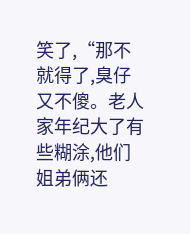笑了,“那不就得了,臭仔又不傻。老人家年纪大了有些糊涂,他们姐弟俩还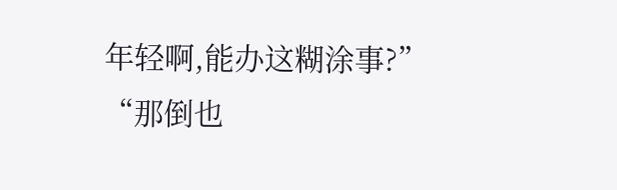年轻啊,能办这糊涂事?”
“那倒也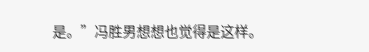是。”冯胜男想想也觉得是这样。